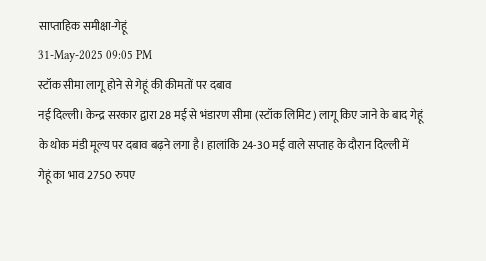साप्ताहिक समीक्षा-गेहूं
31-May-2025 09:05 PM
स्टॉक सीमा लागू होने से गेहूं की कीमतों पर दबाव
नई दिल्ली। केन्द्र सरकार द्वारा 28 मई से भंडारण सीमा (स्टॉक लिमिट) लागू किए जाने के बाद गेहूं के थोक मंडी मूल्य पर दबाव बढ़ने लगा है। हालांकि 24-30 मई वाले सप्ताह के दौरान दिल्ली में गेहूं का भाव 2750 रुपए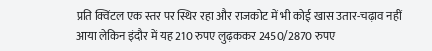प्रति क्विंटल एक स्तर पर स्थिर रहा और राजकोट में भी कोई खास उतार-चढ़ाव नहीं आया लेकिन इंदौर में यह 210 रुपए लुढ़ककर 2450/2870 रुपए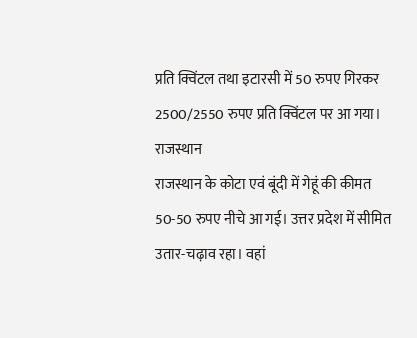प्रति क्विंटल तथा इटारसी में 50 रुपए गिरकर 2500/2550 रुपए प्रति क्विंटल पर आ गया।
राजस्थान
राजस्थान के कोटा एवं बूंदी में गेहूं की कीमत 50-50 रुपए नीचे आ गई। उत्तर प्रदेश में सीमित उतार-चढ़ाव रहा। वहां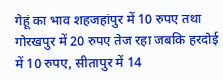गेहूं का भाव शहजहांपुर में 10 रुपए तथा गोरखपुर में 20 रुपए तेज रहा जबकि हरदोई में 10 रुपए, सीतापुर में 14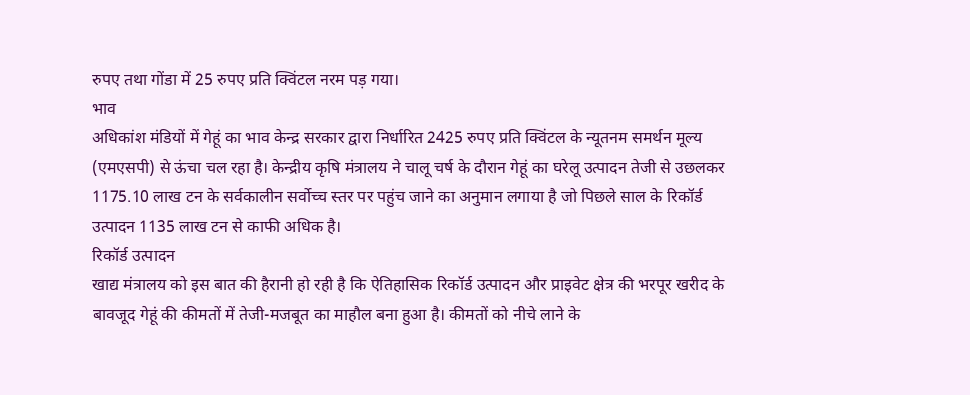रुपए तथा गोंडा में 25 रुपए प्रति क्विंटल नरम पड़ गया।
भाव
अधिकांश मंडियों में गेहूं का भाव केन्द्र सरकार द्वारा निर्धारित 2425 रुपए प्रति क्विंटल के न्यूतनम समर्थन मूल्य (एमएसपी) से ऊंचा चल रहा है। केन्द्रीय कृषि मंत्रालय ने चालू चर्ष के दौरान गेहूं का घरेलू उत्पादन तेजी से उछलकर 1175.10 लाख टन के सर्वकालीन सर्वोच्च स्तर पर पहुंच जाने का अनुमान लगाया है जो पिछले साल के रिकॉर्ड उत्पादन 1135 लाख टन से काफी अधिक है।
रिकॉर्ड उत्पादन
खाद्य मंत्रालय को इस बात की हैरानी हो रही है कि ऐतिहासिक रिकॉर्ड उत्पादन और प्राइवेट क्षेत्र की भरपूर खरीद के बावजूद गेहूं की कीमतों में तेजी-मजबूत का माहौल बना हुआ है। कीमतों को नीचे लाने के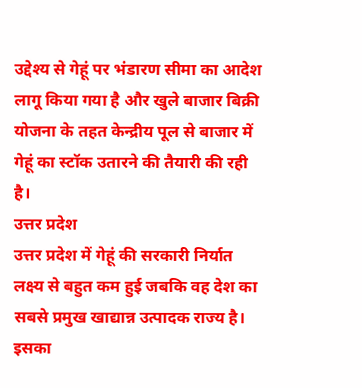उद्देश्य से गेहूं पर भंडारण सीमा का आदेश लागू किया गया है और खुले बाजार बिक्री योजना के तहत केन्द्रीय पूल से बाजार में गेहूं का स्टॉक उतारने की तैयारी की रही है।
उत्तर प्रदेश
उत्तर प्रदेश में गेहूं की सरकारी निर्यात लक्ष्य से बहुत कम हुई जबकि वह देश का सबसे प्रमुख खाद्यान्न उत्पादक राज्य है। इसका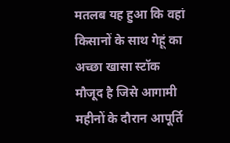मतलब यह हुआ कि वहां किसानों के साथ गेहूं का अच्छा खासा स्टॉक मौजूद है जिसे आगामी महीनों के दौरान आपूर्ति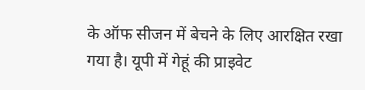के ऑफ सीजन में बेचने के लिए आरक्षित रखा गया है। यूपी में गेहूं की प्राइवेट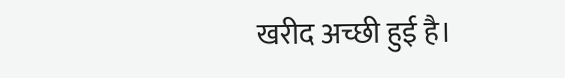खरीद अच्छी हुई है।